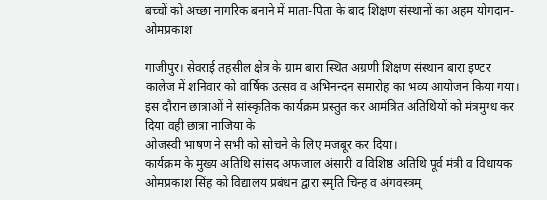बच्चों को अच्छा नागरिक बनाने में माता-पिता के बाद शिक्षण संस्थानों का अहम योगदान-ओमप्रकाश

गाजीपुर। सेवराई तहसील क्षेत्र के ग्राम बारा स्थित अग्रणी शिक्षण संस्थान बारा इण्टर कालेज में शनिवार को वार्षिक उत्सव व अभिनन्दन समारोह का भव्य आयोजन किया गया। इस दौरान छात्राओं ने सांस्कृतिक कार्यक्रम प्रस्तुत कर आमंत्रित अतिथियों को मंत्रमुग्ध कर दिया वही छात्रा नाजिया के
ओजस्वी भाषण ने सभी को सोचने के लिए मजबूर कर दिया।
कार्यक्रम के मुख्य अतिथि सांसद अफजाल अंसारी व विशिष्ठ अतिथि पूर्व मंत्री व विधायक ओमप्रकाश सिंह को विद्यालय प्रबंधन द्वारा स्मृति चिन्ह व अंगवस्त्रम्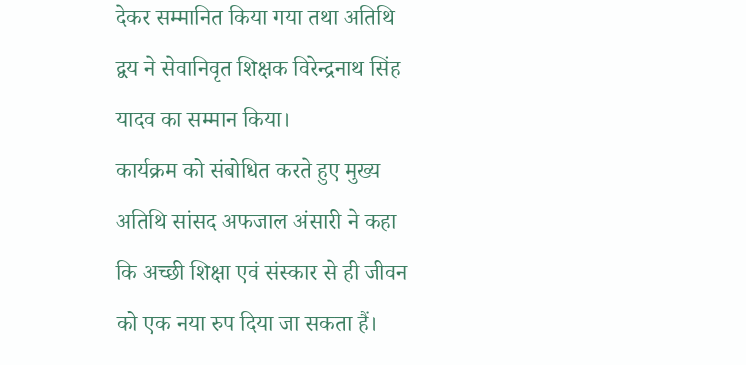देकर सम्मानित किया गया तथा अतिथि द्वय ने सेवानिवृत शिक्षक विरेन्द्रनाथ सिंह यादव का सम्मान किया।
कार्यक्रम को संबोधित करते हुए मुख्य अतिथि सांसद अफजाल अंसारी ने कहा कि अच्छी शिक्षा एवं संस्कार से ही जीवन को एक नया रुप दिया जा सकता हैं।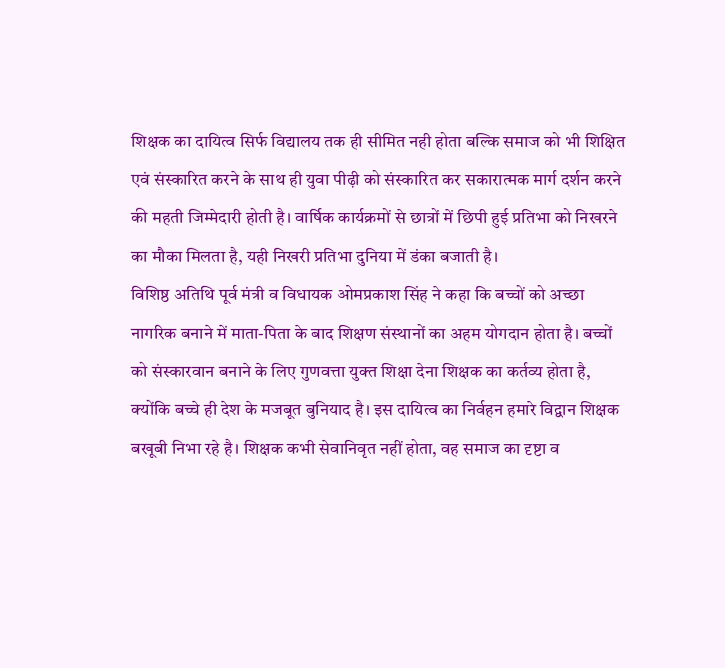शिक्षक का दायित्व सिर्फ विद्यालय तक ही सीमित नही होता बल्कि समाज को भी शिक्षित एवं संस्कारित करने के साथ ही युवा पीढ़ी को संस्कारित कर सकारात्मक मार्ग दर्शन करने की महती जिम्मेदारी होती है। वार्षिक कार्यक्रमों से छात्रों में छिपी हुई प्रतिभा को निखरने का मौका मिलता है, यही निखरी प्रतिभा दुनिया में डंका बजाती है।
विशिष्ठ अतिथि पूर्व मंत्री व विधायक ओमप्रकाश सिंह ने कहा कि बच्चों को अच्छा नागरिक बनाने में माता-पिता के बाद शिक्षण संस्थानों का अहम योगदान होता है। बच्चों को संस्कारवान बनाने के लिए गुणवत्ता युक्त शिक्षा देना शिक्षक का कर्तव्य होता है, क्योंकि बच्चे ही देश के मजबूत बुनियाद है। इस दायित्व का निर्वहन हमारे विद्वान शिक्षक बखूबी निभा रहे है। शिक्षक कभी सेवानिवृत नहीं होता, वह समाज का दृष्टा व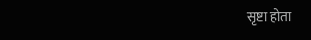सृष्टा होता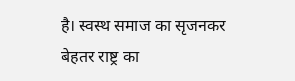है। स्वस्थ समाज का सृजनकर बेहतर राष्ट्र का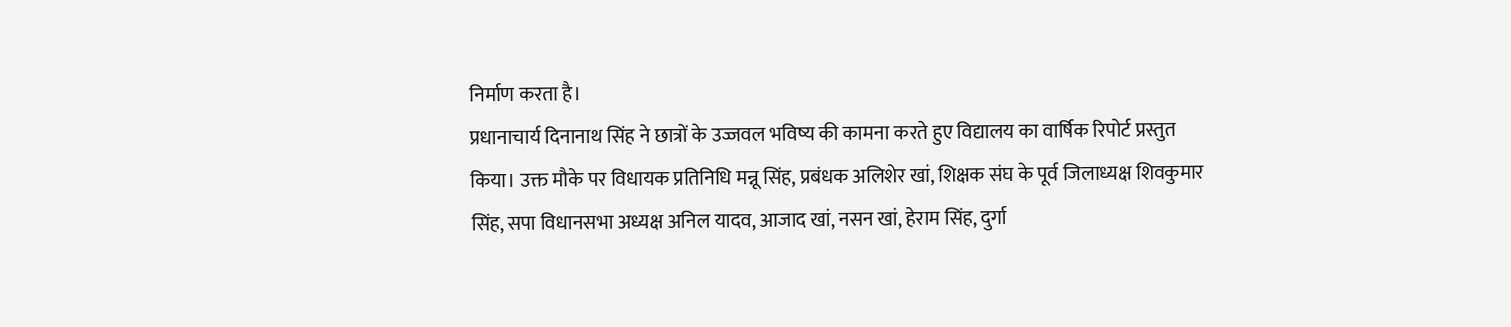निर्माण करता है।
प्रधानाचार्य दिनानाथ सिंह ने छात्रों के उज्जवल भविष्य की कामना करते हुए विद्यालय का वार्षिक रिपोर्ट प्रस्तुत किया। उक्त मौके पर विधायक प्रतिनिधि मन्नू सिंह, प्रबंधक अलिशेर खां, शिक्षक संघ के पूर्व जिलाध्यक्ष शिवकुमार सिंह, सपा विधानसभा अध्यक्ष अनिल यादव, आजाद खां, नसन खां, हेराम सिंह, दुर्गा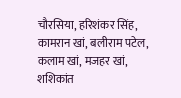चौरसिया, हरिशंकर सिंह, कामरान खां, बलीराम पटेल, कलाम खां, मजहर खां, शशिकांत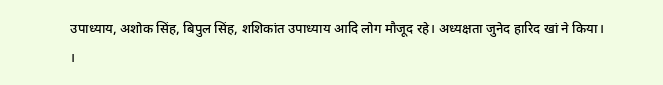उपाध्याय, अशोक सिंह, बिपुल सिंह, शशिकांत उपाध्याय आदि लोग मौजूद रहे। अध्यक्षता जुनेद हारिद खां ने किया।
।